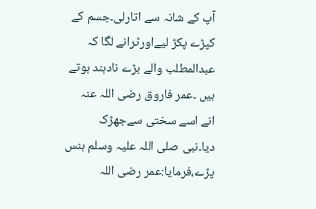آپ کے شانہ سے اتارلی۔جسم کے کپڑے پکڑ لیےاورٹرانے لگا کہ عبدالمطلب والے بڑے نادہند ہوتے ہیں ۔عمر فاروق رضی اللہ عنہ انے اسے سختی سےجھڑک دیا۔نبی صلی اللہ علیہ وسلم ہنس پڑے،فرمایا:عمر رضی اللہ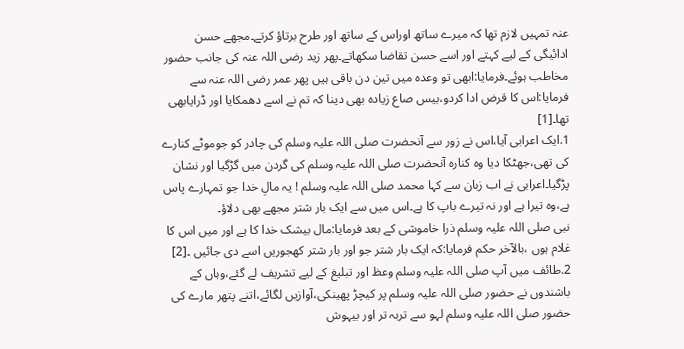عنہ تمہیں لازم تھا کہ میرے ساتھ اوراس کے ساتھ اور طرح برتاؤ کرتے۔مجھے حسن ادائیگی کے لیے کہتے اور اسے حسن تقاضا سکھاتے۔پھر زید رضی اللہ عنہ کی جانب حضور مخاطب ہوئے۔فرمایا:ابھی تو وعدہ میں تین دن باقی ہیں پھر عمر رضی اللہ عنہ سے فرمایا:اس کا قرض ادا کردو،بیس صاع زیادہ بھی دینا کہ تم نے اسے دھمکایا اور ڈرایابھی تھا۔[1]
1.ایک اعرابی آیا،اس نے زور سے آنحضرت صلی اللہ علیہ وسلم کی چادر کو جوموٹے کنارے کی تھی،جھٹکا دیا وہ کنارہ آنحضرت صلی اللہ علیہ وسلم کی گردن میں گڑگیا اور نشان پڑگیا۔اعرابی نے اب زبان سے کہا محمد صلی اللہ علیہ وسلم ! یہ مالِ خدا جو تمہارے پاس ہے،وہ تیرا ہے اور نہ تیرے باپ کا ہے۔اس میں سے ایک بار شتر مجھے بھی دلاؤ۔
نبی صلی اللہ علیہ وسلم ذرا خاموشی کے بعد فرمایا:مال بیشک خدا کا ہے اور میں اس کا غلام ہوں ،بالآخر حکم فرمایا:کہ ایک بار شتر جو اور بار شتر کھجوریں اسے دی جائیں ۔[2]
2.طائف میں آپ صلی اللہ علیہ وسلم وعظ اور تبلیغ کے لیے تشریف لے گئے،وہاں کے باشندوں نے حضور صلی اللہ علیہ وسلم پر کیچڑ پھینکی،آوازیں لگائے،اتنے پتھر مارے کی حضور صلی اللہ علیہ وسلم لہو سے تربہ تر اور بیہوش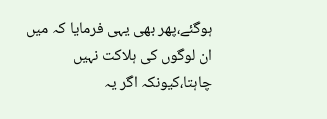ہوگئے،پھر بھی یہی فرمایا کہ میں ان لوگوں کی ہلاکت نہیں چاہتا،کیونکہ اگر یہ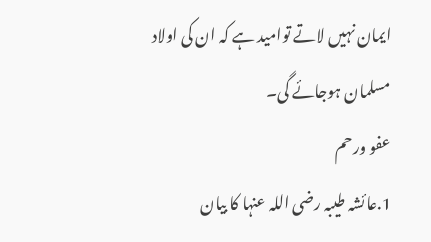ایمان نہیں لاتے توامید ہے کہ ان کی اولاد مسلمان ہوجائے گی۔
عفو ورحم
1.عائشہ طیبہ رضی اللہ عنہا کا بیان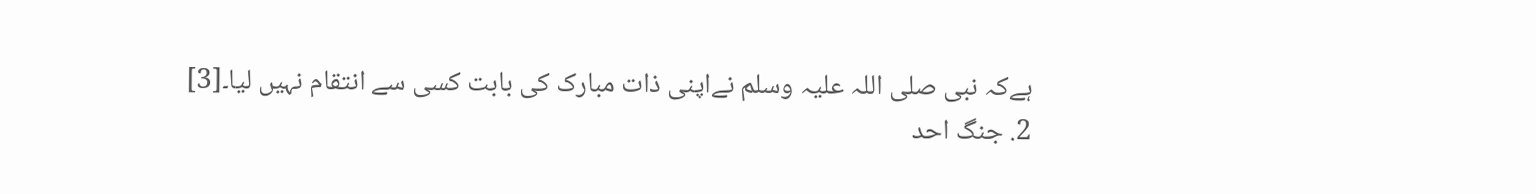ہےکہ نبی صلی اللہ علیہ وسلم نےاپنی ذات مبارک کی بابت کسی سے انتقام نہیں لیا۔[3]
2. جنگ احد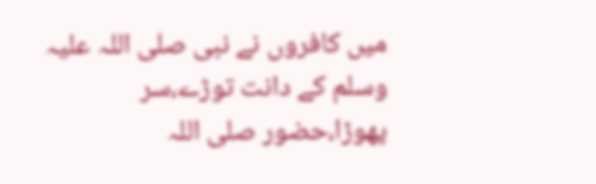میں کافروں نے نبی صلی اللہ علیہ وسلم کے دانت توڑے،سر پھوڑا،حضور صلی اللہ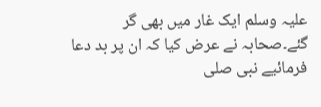علیہ وسلم ایک غار میں بھی گر گئے۔صحابہ نے عرض کیا کہ ان پر بد دعا فرمائیے نبی صلی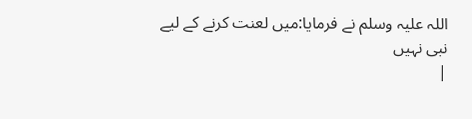اللہ علیہ وسلم نے فرمایا:میں لعنت کرنے کے لیے نبی نہیں
|